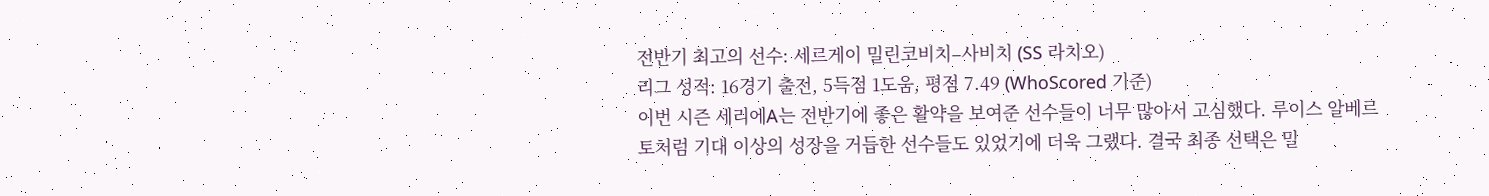전반기 최고의 선수: 세르게이 밀린코비치–사비치 (SS 라치오)
리그 성적: 16경기 출전, 5득점 1도움, 평점 7.49 (WhoScored 기준)
이번 시즌 세리에A는 전반기에 좋은 활약을 보여준 선수들이 너무 많아서 고심했다. 루이스 알베르토처럼 기대 이상의 성장을 거듭한 선수들도 있었기에 더욱 그랬다. 결국 최종 선택은 밀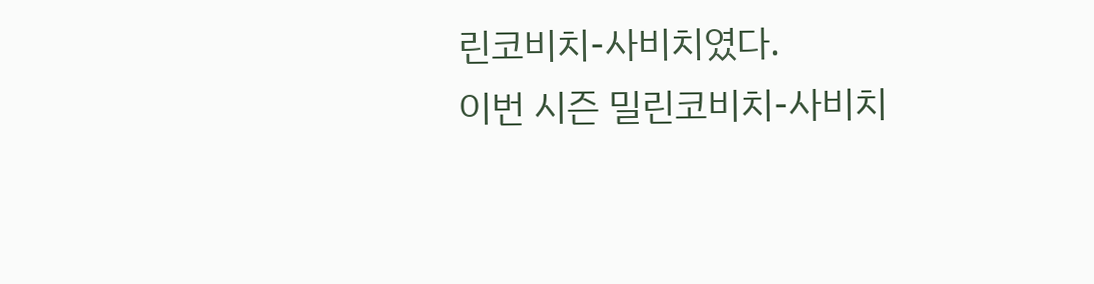린코비치-사비치였다.
이번 시즌 밀린코비치-사비치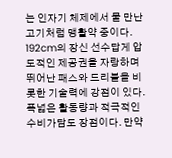는 인자기 체제에서 물 만난 고기처럼 맹활약 중이다. 192cm의 장신 선수답게 압도적인 제공권을 자랑하며 뛰어난 패스와 드리블을 비롯한 기술력에 강점이 있다. 폭넓은 활동량과 적극적인 수비가담도 장점이다. 만약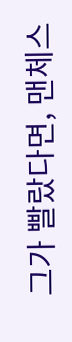그가 빨랐다면, 맨체스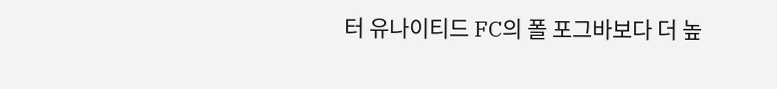터 유나이티드 FC의 폴 포그바보다 더 높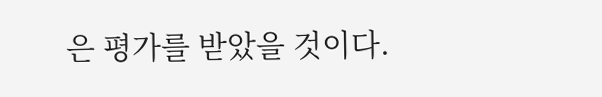은 평가를 받았을 것이다.